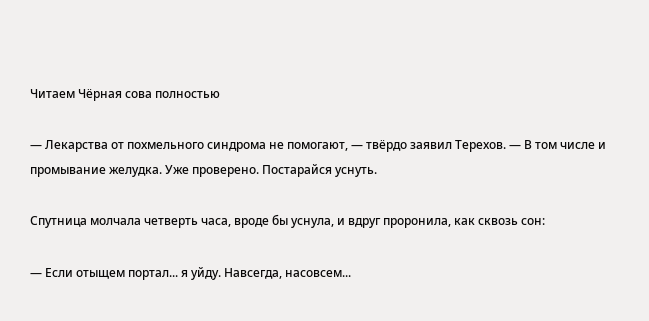Читаем Чёрная сова полностью

— Лекарства от похмельного синдрома не помогают, — твёрдо заявил Терехов. — В том числе и промывание желудка. Уже проверено. Постарайся уснуть.

Спутница молчала четверть часа, вроде бы уснула, и вдруг проронила, как сквозь сон:

— Если отыщем портал... я уйду. Навсегда, насовсем...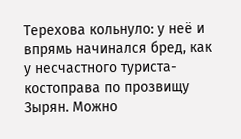Терехова кольнуло: у неё и впрямь начинался бред, как у несчастного туриста-костоправа по прозвищу Зырян. Можно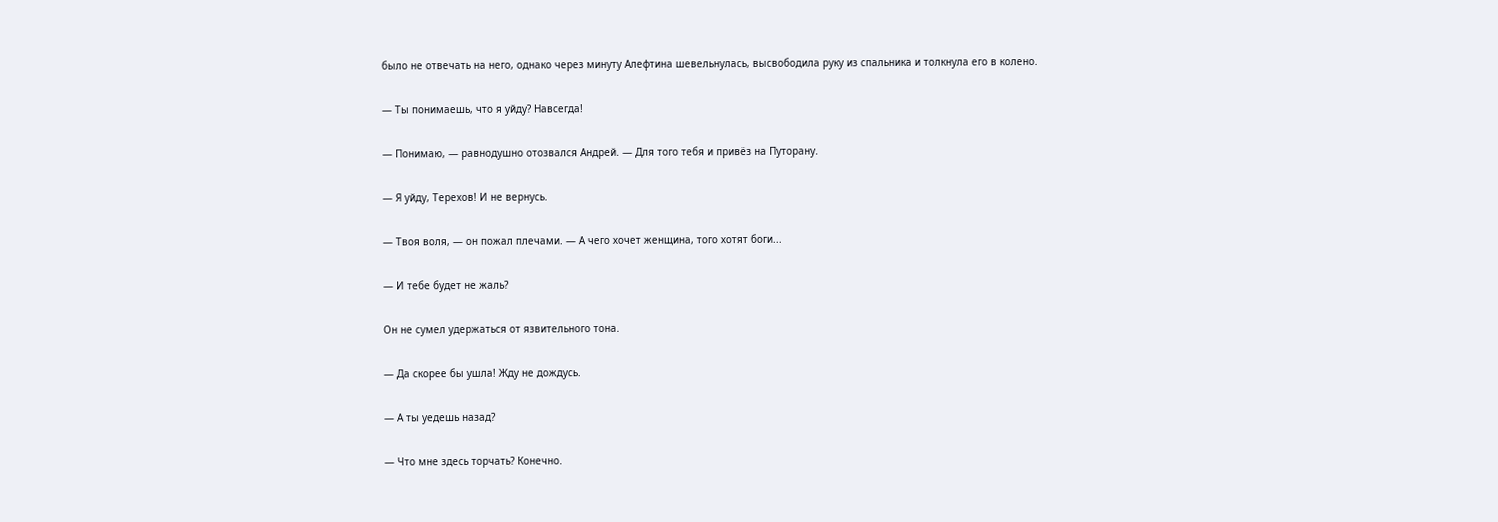было не отвечать на него, однако через минуту Алефтина шевельнулась, высвободила руку из спальника и толкнула его в колено.

— Ты понимаешь, что я уйду? Навсегда!

— Понимаю, — равнодушно отозвался Андрей. — Для того тебя и привёз на Путорану.

— Я уйду, Терехов! И не вернусь.

— Твоя воля, — он пожал плечами. — А чего хочет женщина, того хотят боги...

— И тебе будет не жаль?

Он не сумел удержаться от язвительного тона.

— Да скорее бы ушла! Жду не дождусь.

— А ты уедешь назад?

— Что мне здесь торчать? Конечно.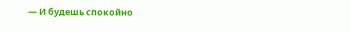— И будешь спокойно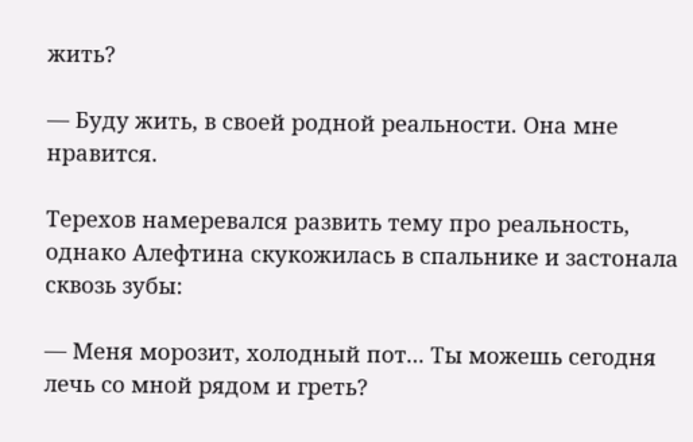жить?

— Буду жить, в своей родной реальности. Она мне нравится.

Терехов намеревался развить тему про реальность, однако Алефтина скукожилась в спальнике и застонала сквозь зубы:

— Меня морозит, холодный пот... Ты можешь сегодня лечь со мной рядом и греть?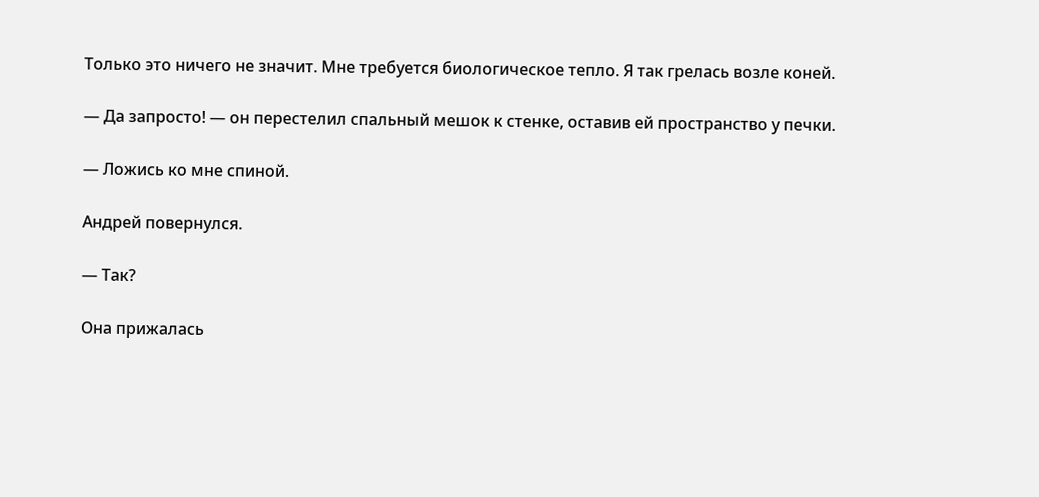Только это ничего не значит. Мне требуется биологическое тепло. Я так грелась возле коней.

— Да запросто! — он перестелил спальный мешок к стенке, оставив ей пространство у печки.

— Ложись ко мне спиной.

Андрей повернулся.

— Так?

Она прижалась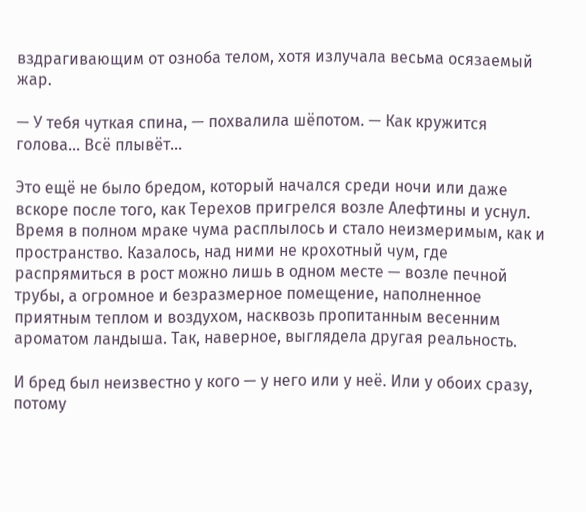вздрагивающим от озноба телом, хотя излучала весьма осязаемый жар.

— У тебя чуткая спина, — похвалила шёпотом. — Как кружится голова... Всё плывёт...

Это ещё не было бредом, который начался среди ночи или даже вскоре после того, как Терехов пригрелся возле Алефтины и уснул. Время в полном мраке чума расплылось и стало неизмеримым, как и пространство. Казалось, над ними не крохотный чум, где распрямиться в рост можно лишь в одном месте — возле печной трубы, а огромное и безразмерное помещение, наполненное приятным теплом и воздухом, насквозь пропитанным весенним ароматом ландыша. Так, наверное, выглядела другая реальность.

И бред был неизвестно у кого — у него или у неё. Или у обоих сразу, потому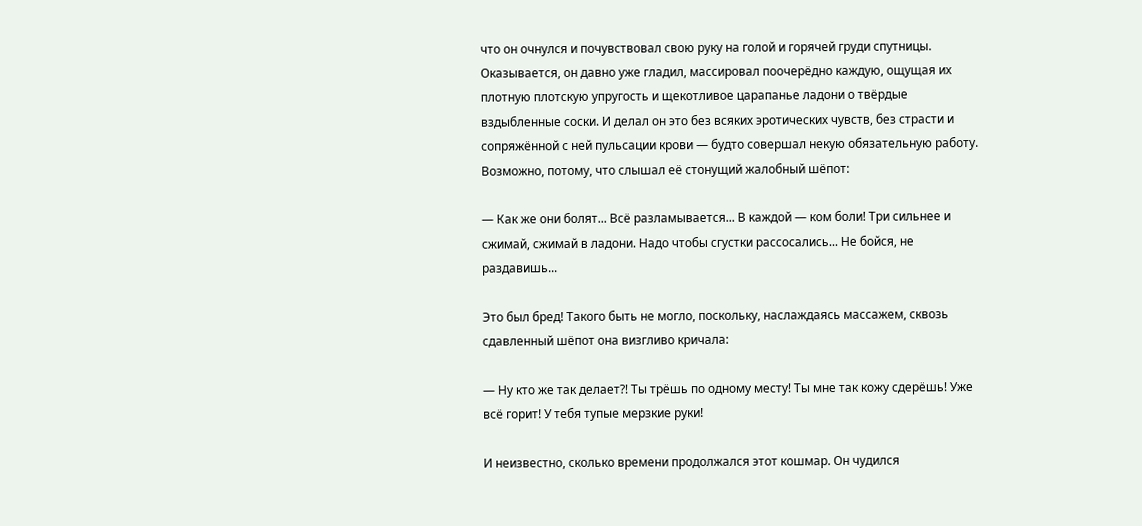что он очнулся и почувствовал свою руку на голой и горячей груди спутницы. Оказывается, он давно уже гладил, массировал поочерёдно каждую, ощущая их плотную плотскую упругость и щекотливое царапанье ладони о твёрдые вздыбленные соски. И делал он это без всяких эротических чувств, без страсти и сопряжённой с ней пульсации крови — будто совершал некую обязательную работу. Возможно, потому, что слышал её стонущий жалобный шёпот:

— Как же они болят... Всё разламывается... В каждой — ком боли! Три сильнее и сжимай, сжимай в ладони. Надо чтобы сгустки рассосались... Не бойся, не раздавишь...

Это был бред! Такого быть не могло, поскольку, наслаждаясь массажем, сквозь сдавленный шёпот она визгливо кричала:

— Ну кто же так делает?! Ты трёшь по одному месту! Ты мне так кожу сдерёшь! Уже всё горит! У тебя тупые мерзкие руки!

И неизвестно, сколько времени продолжался этот кошмар. Он чудился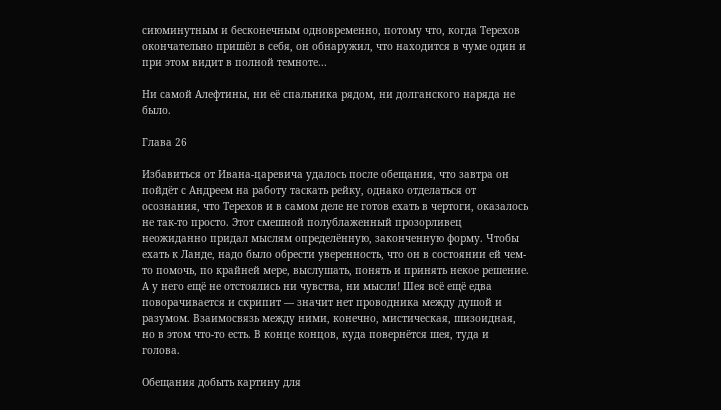сиюминутным и бесконечным одновременно, потому что, когда Терехов окончательно пришёл в себя, он обнаружил, что находится в чуме один и при этом видит в полной темноте...

Ни самой Алефтины, ни её спальника рядом, ни долганского наряда не было.

Глава 26

Избавиться от Ивана-царевича удалось после обещания, что завтра он пойдёт с Андреем на работу таскать рейку, однако отделаться от осознания, что Терехов и в самом деле не готов ехать в чертоги, оказалось не так-то просто. Этот смешной полублаженный прозорливец неожиданно придал мыслям определённую, законченную форму. Чтобы ехать к Ланде, надо было обрести уверенность, что он в состоянии ей чем-то помочь, по крайней мере, выслушать, понять и принять некое решение. А у него ещё не отстоялись ни чувства, ни мысли! Шея всё ещё едва поворачивается и скрипит — значит нет проводника между душой и разумом. Взаимосвязь между ними, конечно, мистическая, шизоидная, но в этом что-то есть. В конце концов, куда повернётся шея, туда и голова.

Обещания добыть картину для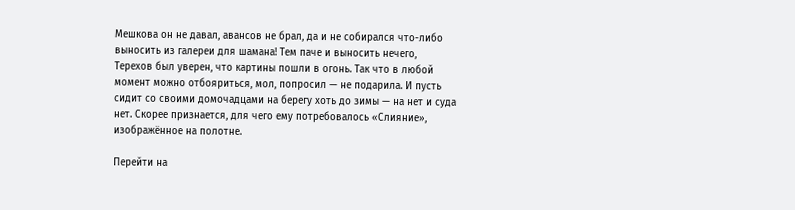Мешкова он не давал, авансов не брал, да и не собирался что-либо выносить из галереи для шамана! Тем паче и выносить нечего, Терехов был уверен, что картины пошли в огонь. Так что в любой момент можно отбояриться, мол, попросил — не подарила. И пусть сидит со своими домочадцами на берегу хоть до зимы — на нет и суда нет. Скорее признается, для чего ему потребовалось «Слияние», изображённое на полотне.

Перейти на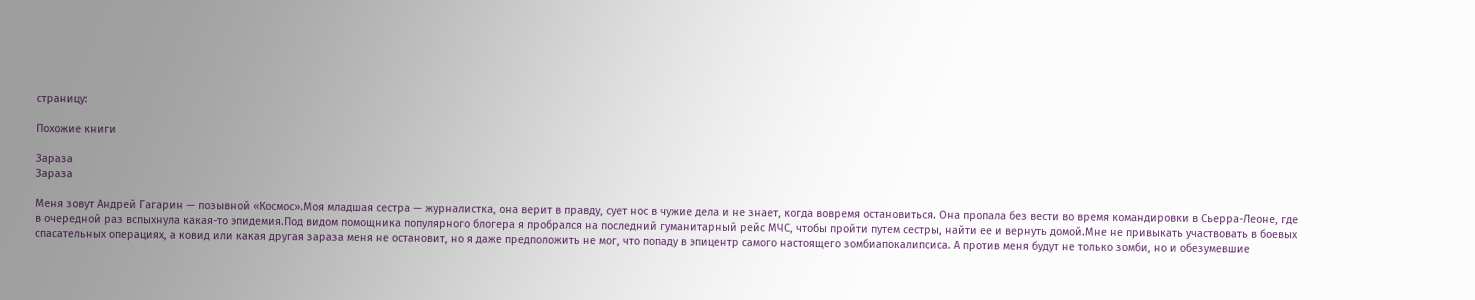страницу:

Похожие книги

Зараза
Зараза

Меня зовут Андрей Гагарин — позывной «Космос».Моя младшая сестра — журналистка, она верит в правду, сует нос в чужие дела и не знает, когда вовремя остановиться. Она пропала без вести во время командировки в Сьерра-Леоне, где в очередной раз вспыхнула какая-то эпидемия.Под видом помощника популярного блогера я пробрался на последний гуманитарный рейс МЧС, чтобы пройти путем сестры, найти ее и вернуть домой.Мне не привыкать участвовать в боевых спасательных операциях, а ковид или какая другая зараза меня не остановит, но я даже предположить не мог, что попаду в эпицентр самого настоящего зомбиапокалипсиса. А против меня будут не только зомби, но и обезумевшие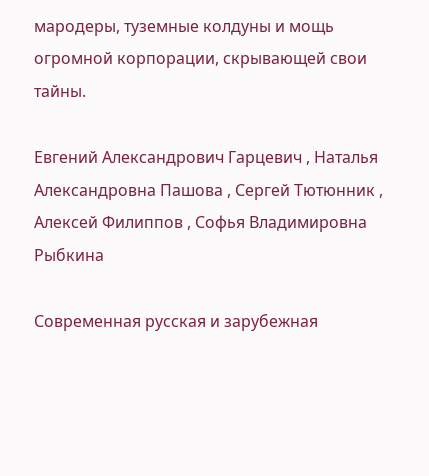мародеры, туземные колдуны и мощь огромной корпорации, скрывающей свои тайны.

Евгений Александрович Гарцевич , Наталья Александровна Пашова , Сергей Тютюнник , Алексей Филиппов , Софья Владимировна Рыбкина

Современная русская и зарубежная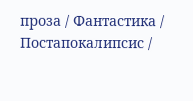проза / Фантастика / Постапокалипсис /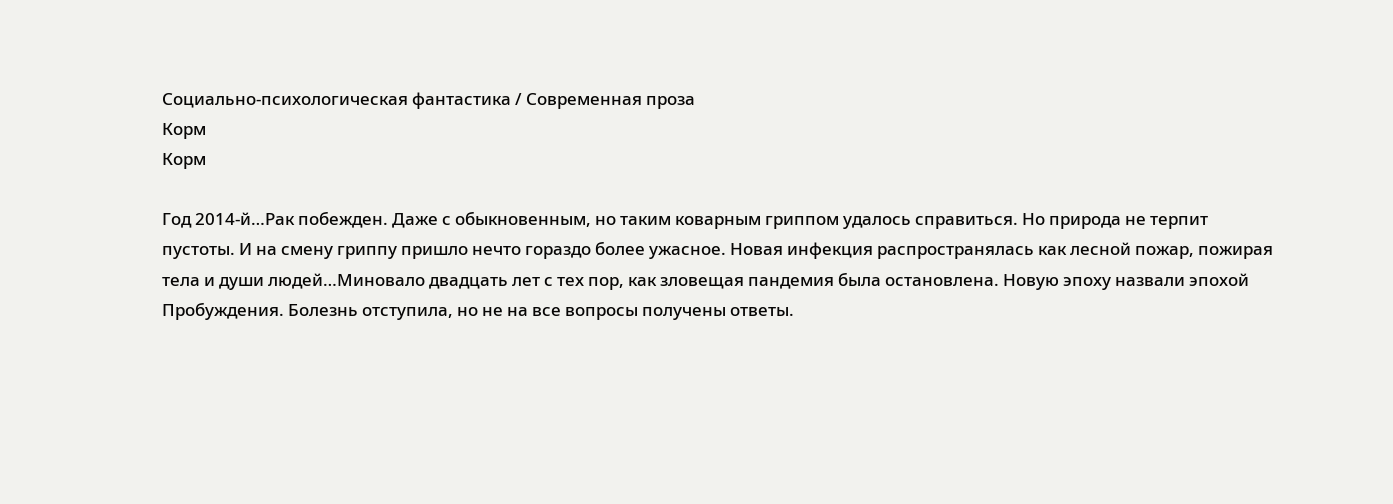Социально-психологическая фантастика / Современная проза
Корм
Корм

Год 2014-й…Рак побежден. Даже с обыкновенным, но таким коварным гриппом удалось справиться. Но природа не терпит пустоты. И на смену гриппу пришло нечто гораздо более ужасное. Новая инфекция распространялась как лесной пожар, пожирая тела и души людей…Миновало двадцать лет с тех пор, как зловещая пандемия была остановлена. Новую эпоху назвали эпохой Пробуждения. Болезнь отступила, но не на все вопросы получены ответы.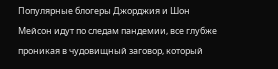Популярные блогеры Джорджия и Шон Мейсон идут по следам пандемии, все глубже проникая в чудовищный заговор, который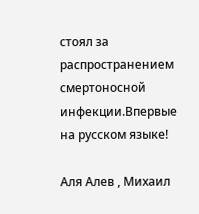стоял за распространением смертоносной инфекции.Впервые на русском языке!

Аля Алев , Михаил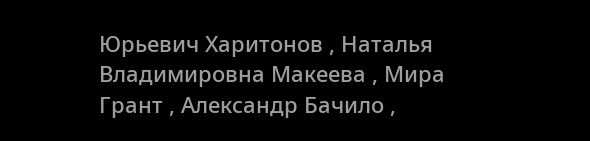Юрьевич Харитонов , Наталья Владимировна Макеева , Мира Грант , Александр Бачило ,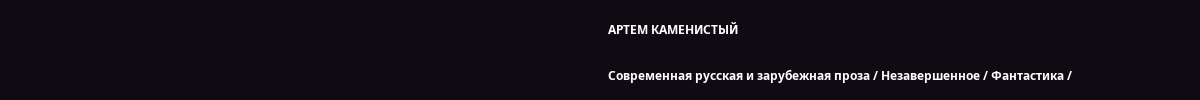АРТЕМ КАМЕНИСТЫЙ

Современная русская и зарубежная проза / Незавершенное / Фантастика /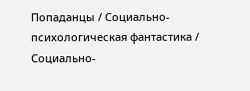Попаданцы / Социально-психологическая фантастика / Социально-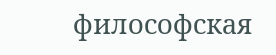философская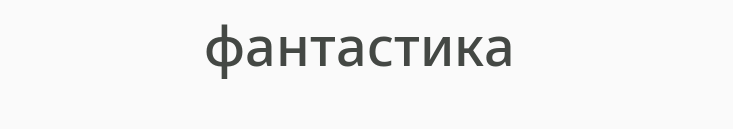фантастика